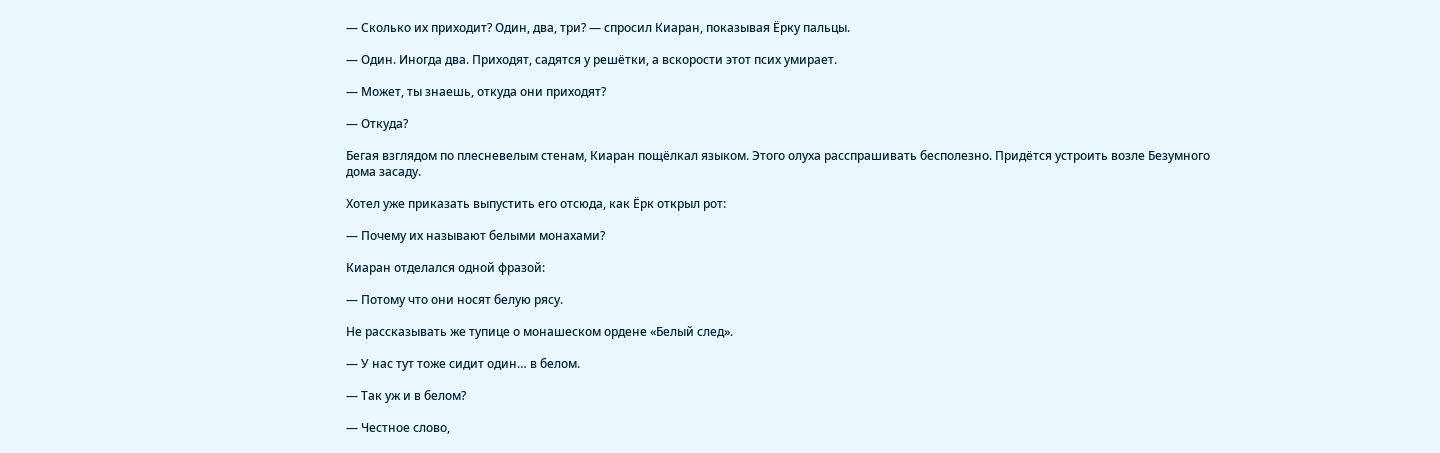— Сколько их приходит? Один, два, три? — спросил Киаран, показывая Ёрку пальцы.

— Один. Иногда два. Приходят, садятся у решётки, а вскорости этот псих умирает.

— Может, ты знаешь, откуда они приходят?

— Откуда?

Бегая взглядом по плесневелым стенам, Киаран пощёлкал языком. Этого олуха расспрашивать бесполезно. Придётся устроить возле Безумного дома засаду.

Хотел уже приказать выпустить его отсюда, как Ёрк открыл рот:

— Почему их называют белыми монахами?

Киаран отделался одной фразой:

— Потому что они носят белую рясу.

Не рассказывать же тупице о монашеском ордене «Белый след».

— У нас тут тоже сидит один… в белом.

— Так уж и в белом?

— Честное слово,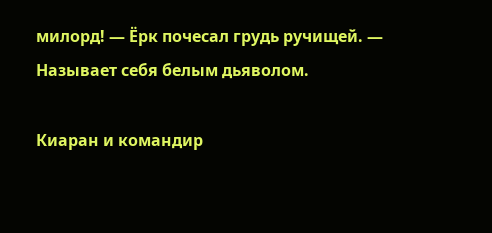милорд! — Ёрк почесал грудь ручищей. — Называет себя белым дьяволом.

Киаран и командир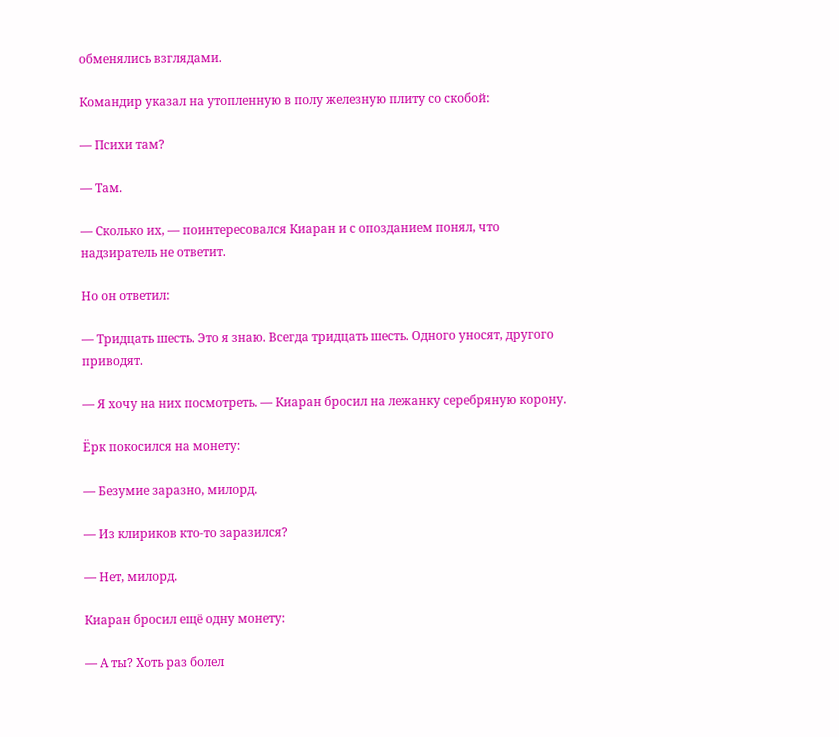обменялись взглядами.

Командир указал на утопленную в полу железную плиту со скобой:

— Психи там?

— Там.

— Сколько их, — поинтересовался Киаран и с опозданием понял, что надзиратель не ответит.

Но он ответил:

— Тридцать шесть. Это я знаю. Всегда тридцать шесть. Одного уносят, другого приводят.

— Я хочу на них посмотреть. — Киаран бросил на лежанку серебряную корону.

Ёрк покосился на монету:

— Безумие заразно, милорд.

— Из клириков кто-то заразился?

— Нет, милорд.

Киаран бросил ещё одну монету:

— А ты? Хоть раз болел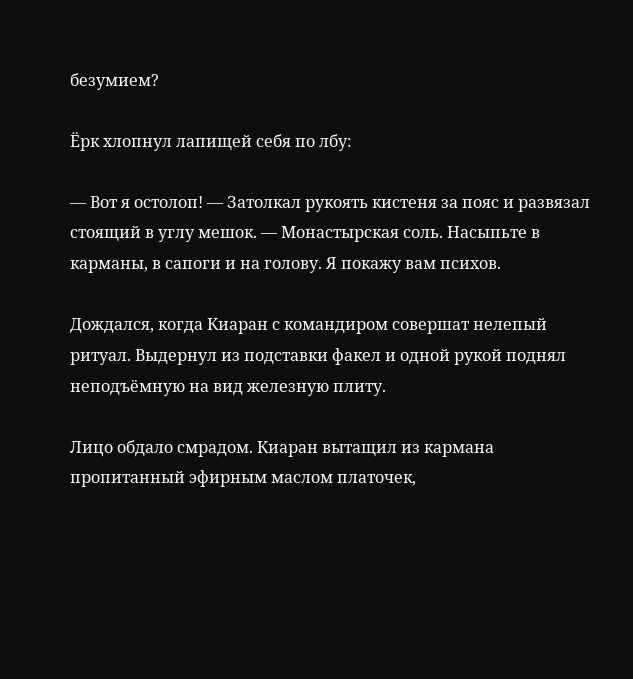безумием?

Ёрк хлопнул лапищей себя по лбу:

— Вот я остолоп! — Затолкал рукоять кистеня за пояс и развязал стоящий в углу мешок. — Монастырская соль. Насыпьте в карманы, в сапоги и на голову. Я покажу вам психов.

Дождался, когда Киаран с командиром совершат нелепый ритуал. Выдернул из подставки факел и одной рукой поднял неподъёмную на вид железную плиту.

Лицо обдало смрадом. Киаран вытащил из кармана пропитанный эфирным маслом платочек,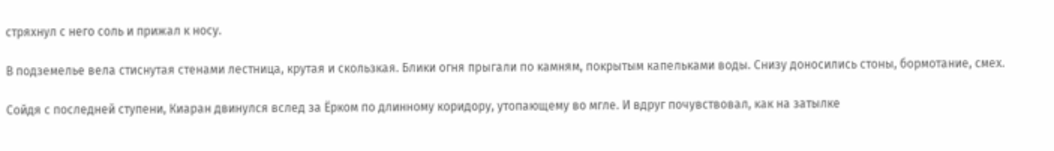стряхнул с него соль и прижал к носу.

В подземелье вела стиснутая стенами лестница, крутая и скользкая. Блики огня прыгали по камням, покрытым капельками воды. Снизу доносились стоны, бормотание, смех.

Сойдя с последней ступени, Киаран двинулся вслед за Ёрком по длинному коридору, утопающему во мгле. И вдруг почувствовал, как на затылке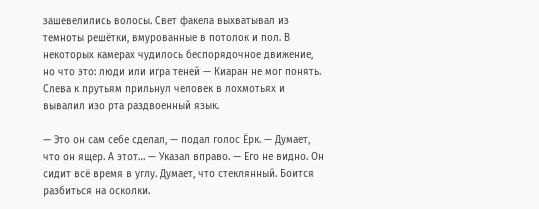зашевелились волосы. Свет факела выхватывал из темноты решётки, вмурованные в потолок и пол. В некоторых камерах чудилось беспорядочное движение, но что это: люди или игра теней — Киаран не мог понять. Слева к прутьям прильнул человек в лохмотьях и вывалил изо рта раздвоенный язык.

— Это он сам себе сделал, — подал голос Ёрк. — Думает, что он ящер. А этот… — Указал вправо. — Его не видно. Он сидит всё время в углу. Думает, что стеклянный. Боится разбиться на осколки.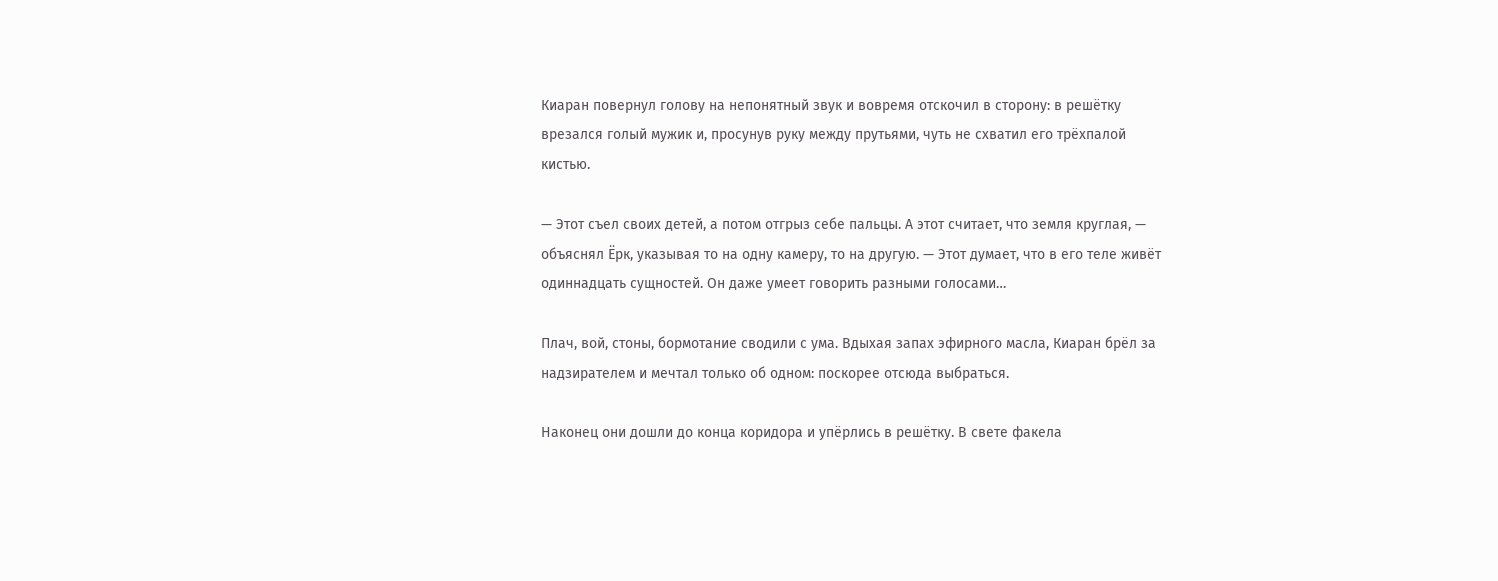Киаран повернул голову на непонятный звук и вовремя отскочил в сторону: в решётку врезался голый мужик и, просунув руку между прутьями, чуть не схватил его трёхпалой кистью.

— Этот съел своих детей, а потом отгрыз себе пальцы. А этот считает, что земля круглая, — объяснял Ёрк, указывая то на одну камеру, то на другую. — Этот думает, что в его теле живёт одиннадцать сущностей. Он даже умеет говорить разными голосами…

Плач, вой, стоны, бормотание сводили с ума. Вдыхая запах эфирного масла, Киаран брёл за надзирателем и мечтал только об одном: поскорее отсюда выбраться.

Наконец они дошли до конца коридора и упёрлись в решётку. В свете факела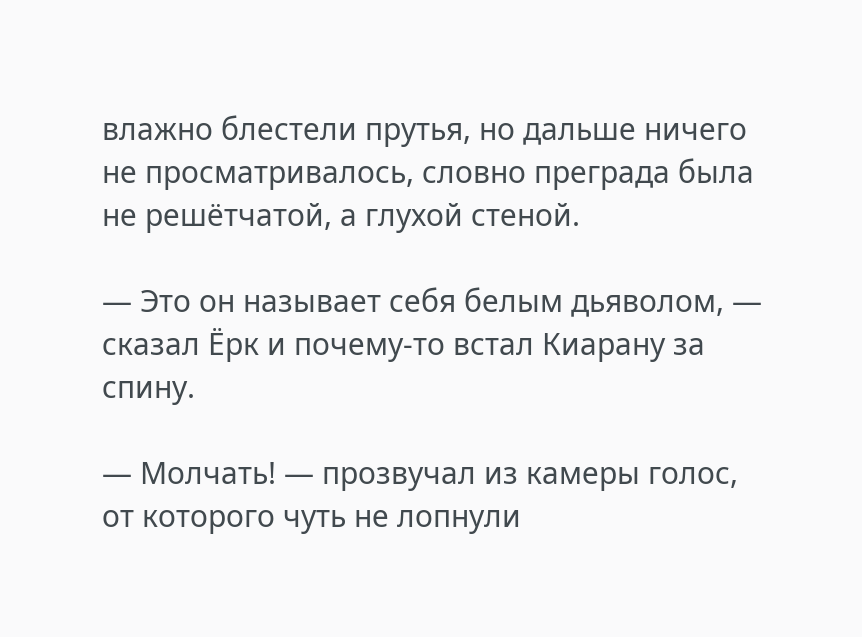влажно блестели прутья, но дальше ничего не просматривалось, словно преграда была не решётчатой, а глухой стеной.

— Это он называет себя белым дьяволом, — сказал Ёрк и почему-то встал Киарану за спину.

— Молчать! — прозвучал из камеры голос, от которого чуть не лопнули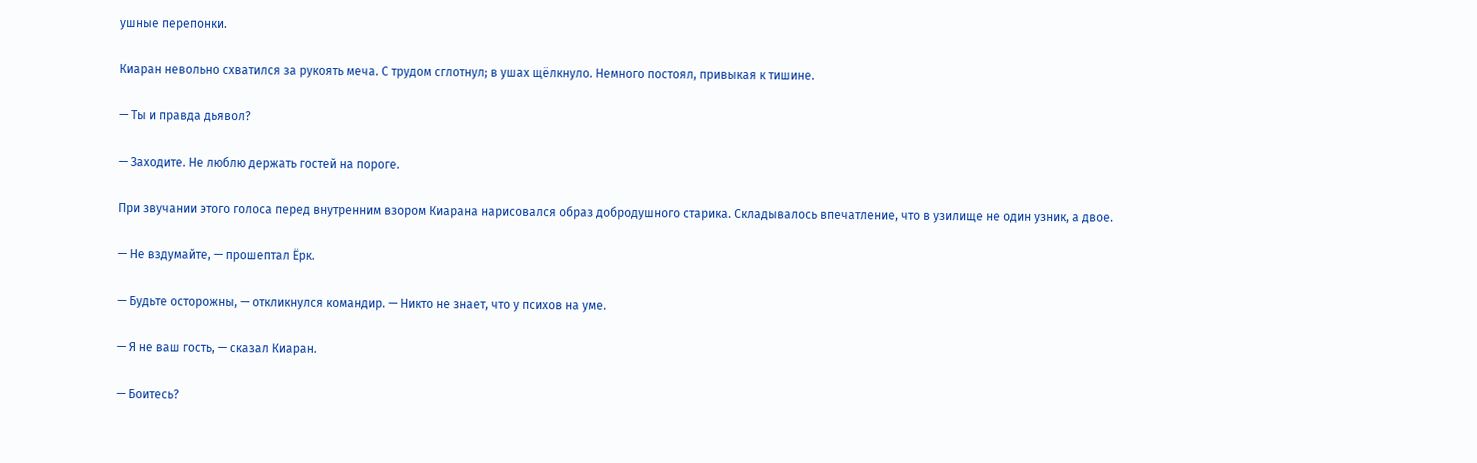ушные перепонки.

Киаран невольно схватился за рукоять меча. С трудом сглотнул; в ушах щёлкнуло. Немного постоял, привыкая к тишине.

— Ты и правда дьявол?

— Заходите. Не люблю держать гостей на пороге.

При звучании этого голоса перед внутренним взором Киарана нарисовался образ добродушного старика. Складывалось впечатление, что в узилище не один узник, а двое.

— Не вздумайте, — прошептал Ёрк.

— Будьте осторожны, — откликнулся командир. — Никто не знает, что у психов на уме.

— Я не ваш гость, — сказал Киаран.

— Боитесь?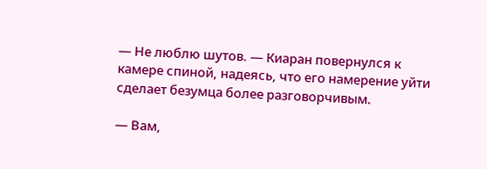— Не люблю шутов. — Киаран повернулся к камере спиной, надеясь, что его намерение уйти сделает безумца более разговорчивым.

— Вам,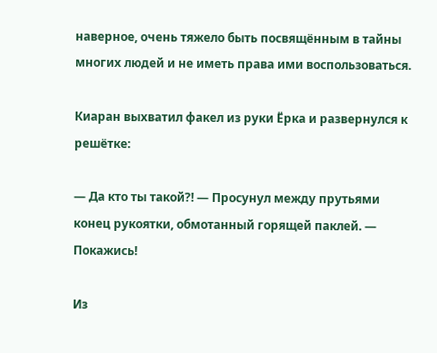наверное, очень тяжело быть посвящённым в тайны многих людей и не иметь права ими воспользоваться.

Киаран выхватил факел из руки Ёрка и развернулся к решётке:

— Да кто ты такой?! — Просунул между прутьями конец рукоятки, обмотанный горящей паклей. — Покажись!

Из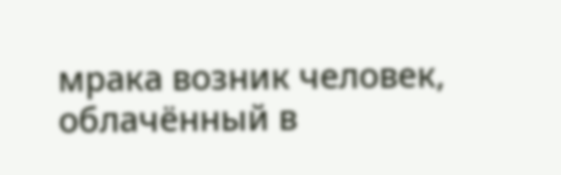мрака возник человек, облачённый в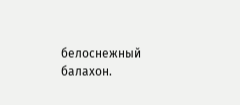белоснежный балахон.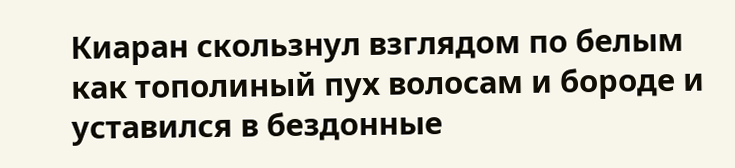Киаран скользнул взглядом по белым как тополиный пух волосам и бороде и уставился в бездонные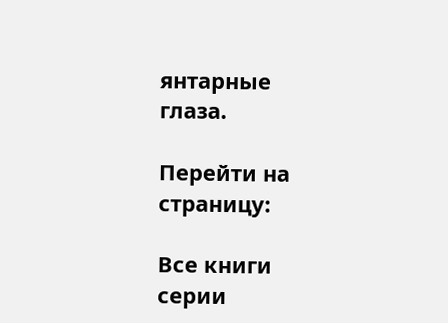янтарные глаза.

Перейти на страницу:

Все книги серии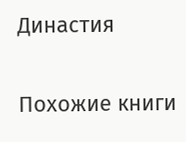Династия

Похожие книги